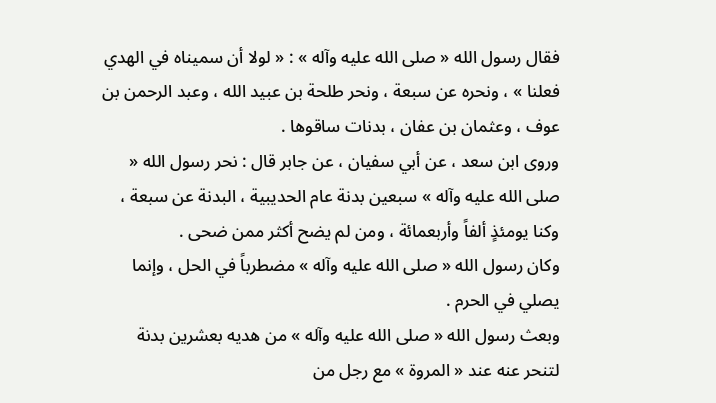فقال رسول الله « صلى الله عليه وآله » : « لولا أن سميناه في الهدي فعلنا » ، ونحره عن سبعة ، ونحر طلحة بن عبيد الله ، وعبد الرحمن بن عوف ، وعثمان بن عفان ، بدنات ساقوها .
وروى ابن سعد ، عن أبي سفيان ، عن جابر قال : نحر رسول الله « صلى الله عليه وآله » سبعين بدنة عام الحديبية ، البدنة عن سبعة ، وكنا يومئذٍ ألفاً وأربعمائة ، ومن لم يضح أكثر ممن ضحى .
وكان رسول الله « صلى الله عليه وآله » مضطرباً في الحل ، وإنما يصلي في الحرم .
وبعث رسول الله « صلى الله عليه وآله » من هديه بعشرين بدنة لتنحر عنه عند « المروة » مع رجل من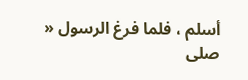أسلم ، فلما فرغ الرسول « صلى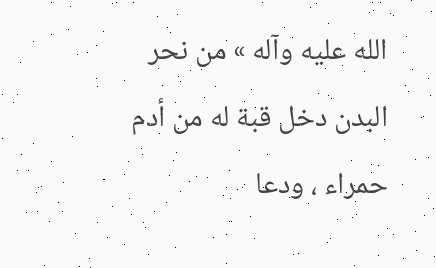الله عليه وآله » من نحر البدن دخل قبة له من أدم حمراء ، ودعا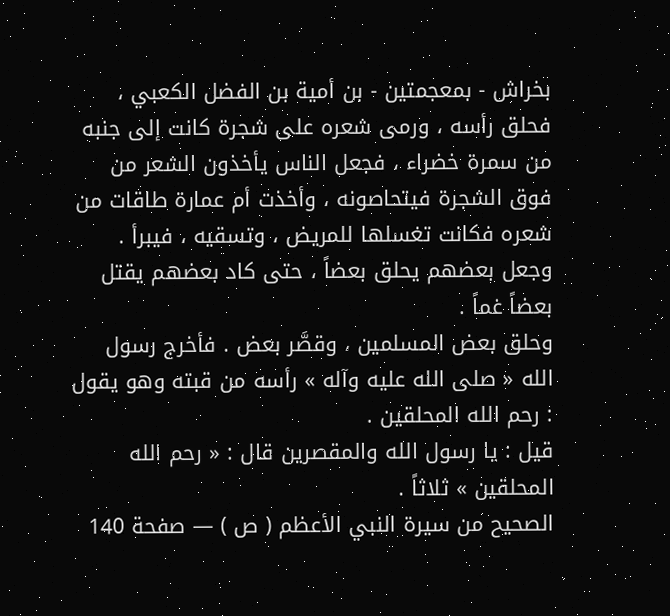بخراش - بمعجمتين - بن أمية بن الفضل الكعبي ، فحلق رأسه ، ورمى شعره على شجرة كانت إلى جنبه من سمرة خضراء ، فجعل الناس يأخذون الشعر من فوق الشجرة فيتحاصونه ، وأخذت أم عمارة طاقات من شعره فكانت تغسلها للمريض ، وتسقيه ، فيبرأ .
وجعل بعضهم يحلق بعضاً ، حتى كاد بعضهم يقتل بعضاً غماً .
وحلق بعض المسلمين ، وقصَّر بعض . فأخرج رسول الله « صلى الله عليه وآله » رأسه من قبته وهو يقول : رحم الله المحلقين .
قيل : يا رسول الله والمقصرين قال : « رحم الله المحلقين » ثلاثاً .
الصحيح من سيرة النبي الأعظم ( ص ) — صفحة 140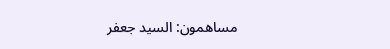مساهمون: السيد جعفر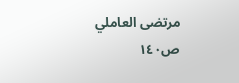مرتضى العاملي
ص١٤٠